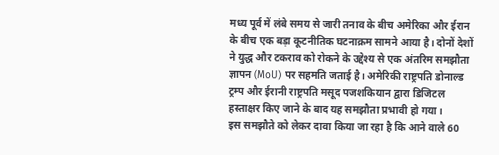मध्य पूर्व में लंबे समय से जारी तनाव के बीच अमेरिका और ईरान के बीच एक बड़ा कूटनीतिक घटनाक्रम सामने आया है। दोनों देशों ने युद्ध और टकराव को रोकने के उद्देश्य से एक अंतरिम समझौता ज्ञापन (MoU) पर सहमति जताई है। अमेरिकी राष्ट्रपति डोनाल्ड ट्रम्प और ईरानी राष्ट्रपति मसूद पजशकियान द्वारा डिजिटल हस्ताक्षर किए जाने के बाद यह समझौता प्रभावी हो गया।
इस समझौते को लेकर दावा किया जा रहा है कि आने वाले 60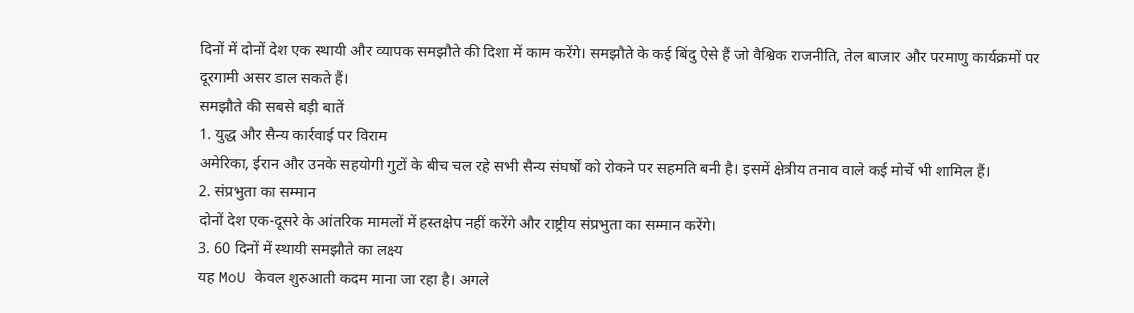दिनों में दोनों देश एक स्थायी और व्यापक समझौते की दिशा में काम करेंगे। समझौते के कई बिंदु ऐसे हैं जो वैश्विक राजनीति, तेल बाजार और परमाणु कार्यक्रमों पर दूरगामी असर डाल सकते हैं।
समझौते की सबसे बड़ी बातें
1. युद्ध और सैन्य कार्रवाई पर विराम
अमेरिका, ईरान और उनके सहयोगी गुटों के बीच चल रहे सभी सैन्य संघर्षों को रोकने पर सहमति बनी है। इसमें क्षेत्रीय तनाव वाले कई मोर्चे भी शामिल हैं।
2. संप्रभुता का सम्मान
दोनों देश एक-दूसरे के आंतरिक मामलों में हस्तक्षेप नहीं करेंगे और राष्ट्रीय संप्रभुता का सम्मान करेंगे।
3. 60 दिनों में स्थायी समझौते का लक्ष्य
यह MoU केवल शुरुआती कदम माना जा रहा है। अगले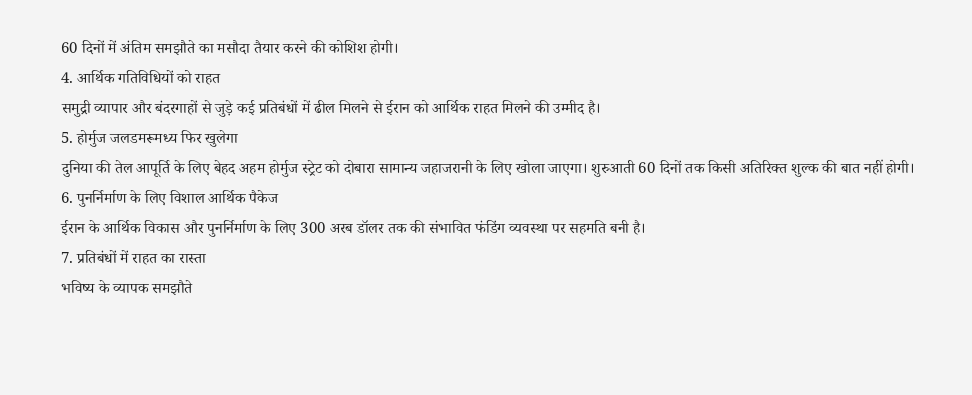60 दिनों में अंतिम समझौते का मसौदा तैयार करने की कोशिश होगी।
4. आर्थिक गतिविधियों को राहत
समुद्री व्यापार और बंदरगाहों से जुड़े कई प्रतिबंधों में ढील मिलने से ईरान को आर्थिक राहत मिलने की उम्मीद है।
5. होर्मुज जलडमरूमध्य फिर खुलेगा
दुनिया की तेल आपूर्ति के लिए बेहद अहम होर्मुज स्ट्रेट को दोबारा सामान्य जहाजरानी के लिए खोला जाएगा। शुरुआती 60 दिनों तक किसी अतिरिक्त शुल्क की बात नहीं होगी।
6. पुनर्निर्माण के लिए विशाल आर्थिक पैकेज
ईरान के आर्थिक विकास और पुनर्निर्माण के लिए 300 अरब डॉलर तक की संभावित फंडिंग व्यवस्था पर सहमति बनी है।
7. प्रतिबंधों में राहत का रास्ता
भविष्य के व्यापक समझौते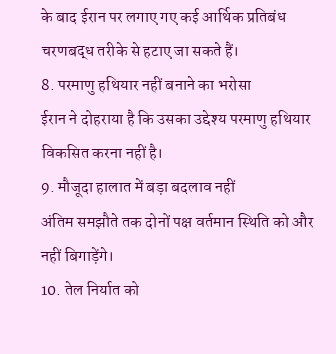के बाद ईरान पर लगाए गए कई आर्थिक प्रतिबंध चरणबद्ध तरीके से हटाए जा सकते हैं।
8. परमाणु हथियार नहीं बनाने का भरोसा
ईरान ने दोहराया है कि उसका उद्देश्य परमाणु हथियार विकसित करना नहीं है।
9. मौजूदा हालात में बड़ा बदलाव नहीं
अंतिम समझौते तक दोनों पक्ष वर्तमान स्थिति को और नहीं बिगाड़ेंगे।
10. तेल निर्यात को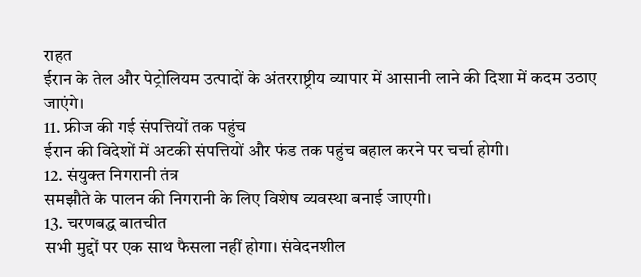राहत
ईरान के तेल और पेट्रोलियम उत्पादों के अंतरराष्ट्रीय व्यापार में आसानी लाने की दिशा में कदम उठाए जाएंगे।
11. फ्रीज की गई संपत्तियों तक पहुंच
ईरान की विदेशों में अटकी संपत्तियों और फंड तक पहुंच बहाल करने पर चर्चा होगी।
12. संयुक्त निगरानी तंत्र
समझौते के पालन की निगरानी के लिए विशेष व्यवस्था बनाई जाएगी।
13. चरणबद्ध बातचीत
सभी मुद्दों पर एक साथ फैसला नहीं होगा। संवेदनशील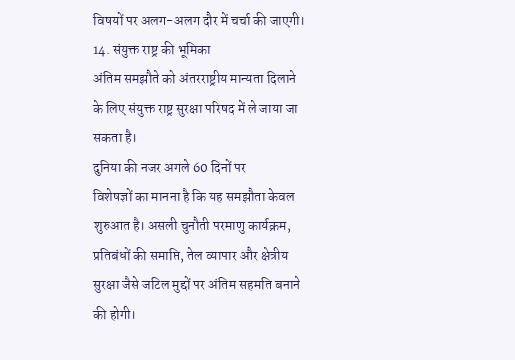विषयों पर अलग-अलग दौर में चर्चा की जाएगी।
14. संयुक्त राष्ट्र की भूमिका
अंतिम समझौते को अंतरराष्ट्रीय मान्यता दिलाने के लिए संयुक्त राष्ट्र सुरक्षा परिषद में ले जाया जा सकता है।
दुनिया की नजर अगले 60 दिनों पर
विशेषज्ञों का मानना है कि यह समझौता केवल शुरुआत है। असली चुनौती परमाणु कार्यक्रम, प्रतिबंधों की समाप्ति, तेल व्यापार और क्षेत्रीय सुरक्षा जैसे जटिल मुद्दों पर अंतिम सहमति बनाने की होगी।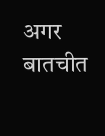अगर बातचीत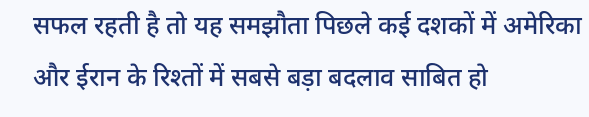सफल रहती है तो यह समझौता पिछले कई दशकों में अमेरिका और ईरान के रिश्तों में सबसे बड़ा बदलाव साबित हो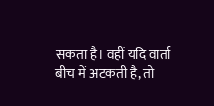सकता है। वहीं यदि वार्ता बीच में अटकती है, तो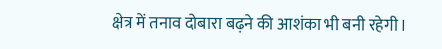क्षेत्र में तनाव दोबारा बढ़ने की आशंका भी बनी रहेगी।